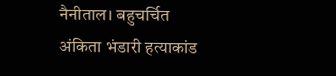नैनीताल। बहुचर्चित अंकिता भंडारी हत्याकांड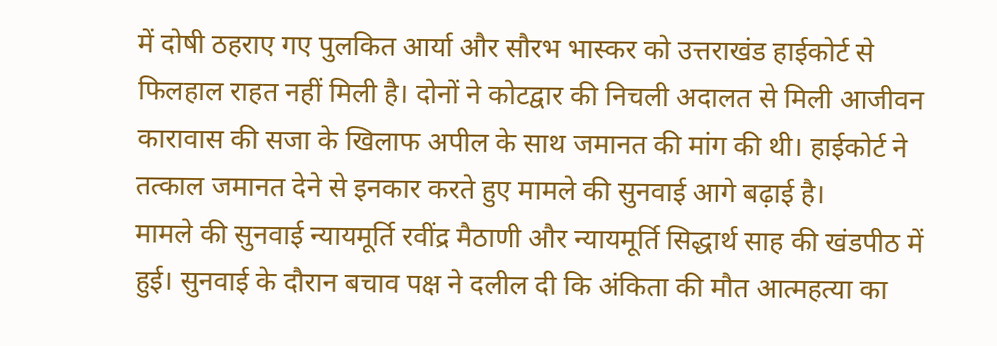में दोषी ठहराए गए पुलकित आर्या और सौरभ भास्कर को उत्तराखंड हाईकोर्ट से फिलहाल राहत नहीं मिली है। दोनों ने कोटद्वार की निचली अदालत से मिली आजीवन कारावास की सजा के खिलाफ अपील के साथ जमानत की मांग की थी। हाईकोर्ट ने तत्काल जमानत देने से इनकार करते हुए मामले की सुनवाई आगे बढ़ाई है।
मामले की सुनवाई न्यायमूर्ति रवींद्र मैठाणी और न्यायमूर्ति सिद्धार्थ साह की खंडपीठ में हुई। सुनवाई के दौरान बचाव पक्ष ने दलील दी कि अंकिता की मौत आत्महत्या का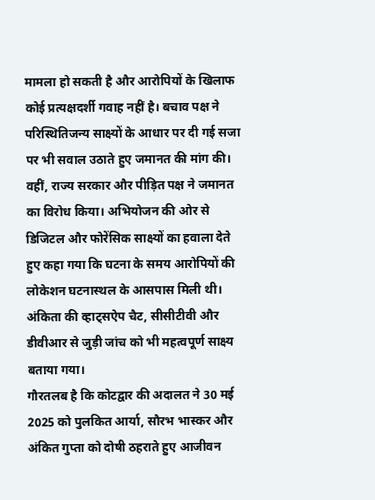मामला हो सकती है और आरोपियों के खिलाफ कोई प्रत्यक्षदर्शी गवाह नहीं है। बचाव पक्ष ने परिस्थितिजन्य साक्ष्यों के आधार पर दी गई सजा पर भी सवाल उठाते हुए जमानत की मांग की।
वहीं, राज्य सरकार और पीड़ित पक्ष ने जमानत का विरोध किया। अभियोजन की ओर से डिजिटल और फोरेंसिक साक्ष्यों का हवाला देते हुए कहा गया कि घटना के समय आरोपियों की लोकेशन घटनास्थल के आसपास मिली थी। अंकिता की व्हाट्सऐप चैट, सीसीटीवी और डीवीआर से जुड़ी जांच को भी महत्वपूर्ण साक्ष्य बताया गया।
गौरतलब है कि कोटद्वार की अदालत ने 30 मई 2025 को पुलकित आर्या, सौरभ भास्कर और अंकित गुप्ता को दोषी ठहराते हुए आजीवन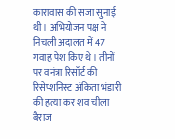कारावास की सजा सुनाई थी। अभियोजन पक्ष ने निचली अदालत में 47 गवाह पेश किए थे। तीनों पर वनंत्रा रिसॉर्ट की रिसेप्शनिस्ट अंकिता भंडारी की हत्या कर शव चीला बैराज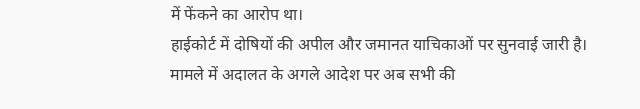में फेंकने का आरोप था।
हाईकोर्ट में दोषियों की अपील और जमानत याचिकाओं पर सुनवाई जारी है। मामले में अदालत के अगले आदेश पर अब सभी की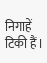निगाहें टिकी हैं।